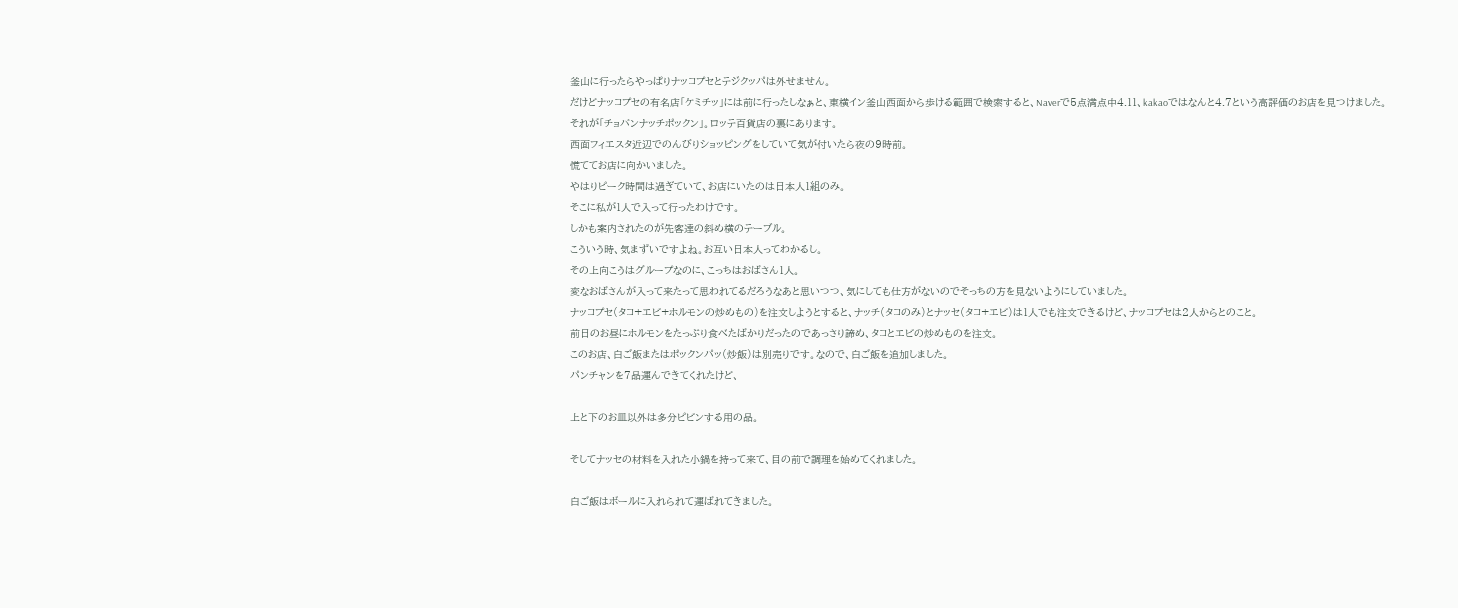釜山に行ったらやっぱりナッコプセとテジクッパは外せません。
だけどナッコプセの有名店「ケミチッ」には前に行ったしなぁと、東横イン釜山西面から歩ける範囲で検索すると、Naverで5点満点中4.11、kakaoではなんと4.7という高評価のお店を見つけました。
それが「チョバンナッチポックン」。ロッテ百貨店の裏にあります。
西面フィエスタ近辺でのんびりショッピングをしていて気が付いたら夜の9時前。
慌ててお店に向かいました。
やはりピーク時間は過ぎていて、お店にいたのは日本人1組のみ。
そこに私が1人で入って行ったわけです。
しかも案内されたのが先客達の斜め横のテーブル。
こういう時、気まずいですよね。お互い日本人ってわかるし。
その上向こうはグループなのに、こっちはおばさん1人。
変なおばさんが入って来たって思われてるだろうなあと思いつつ、気にしても仕方がないのでそっちの方を見ないようにしていました。
ナッコプセ(タコ+エビ+ホルモンの炒めもの)を注文しようとすると、ナッチ(タコのみ)とナッセ(タコ+エビ)は1人でも注文できるけど、ナッコプセは2人からとのこと。
前日のお昼にホルモンをたっぷり食べたばかりだったのであっさり諦め、タコとエビの炒めものを注文。
このお店、白ご飯またはポックンパッ(炒飯)は別売りです。なので、白ご飯を追加しました。
パンチャンを7品運んできてくれたけど、

上と下のお皿以外は多分ピビンする用の品。

そしてナッセの材料を入れた小鍋を持って来て、目の前で調理を始めてくれました。

白ご飯はボールに入れられて運ばれてきました。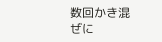数回かき混ぜに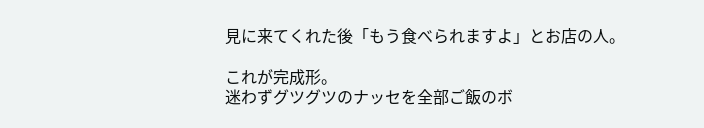見に来てくれた後「もう食べられますよ」とお店の人。

これが完成形。
迷わずグツグツのナッセを全部ご飯のボ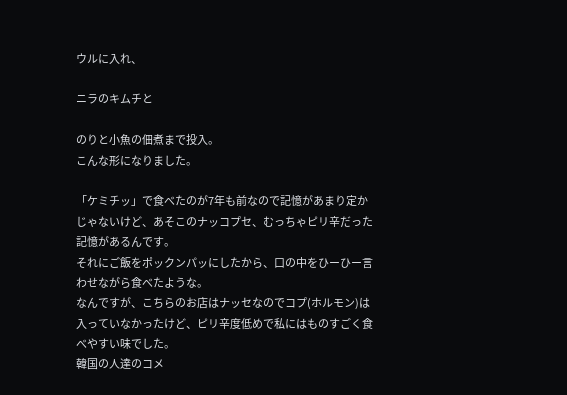ウルに入れ、

ニラのキムチと

のりと小魚の佃煮まで投入。
こんな形になりました。

「ケミチッ」で食べたのが7年も前なので記憶があまり定かじゃないけど、あそこのナッコプセ、むっちゃピリ辛だった記憶があるんです。
それにご飯をポックンパッにしたから、口の中をひーひー言わせながら食べたような。
なんですが、こちらのお店はナッセなのでコプ(ホルモン)は入っていなかったけど、ピリ辛度低めで私にはものすごく食べやすい味でした。
韓国の人達のコメ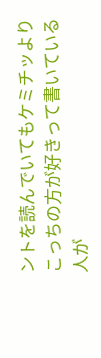ントを読んでいてもケミチッよりこっちの方が好きって書いている人が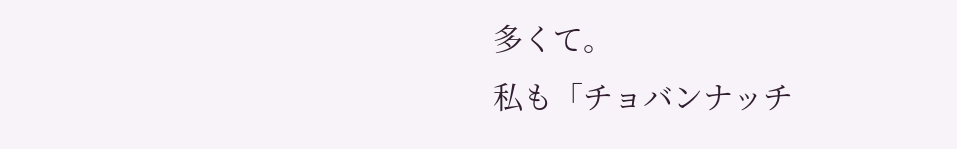多くて。
私も「チョバンナッチ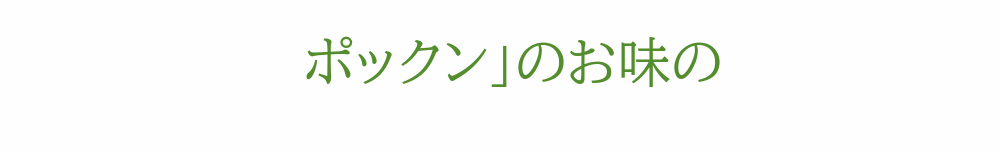ポックン」のお味の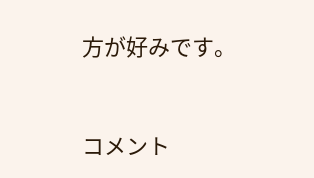方が好みです。


コメント